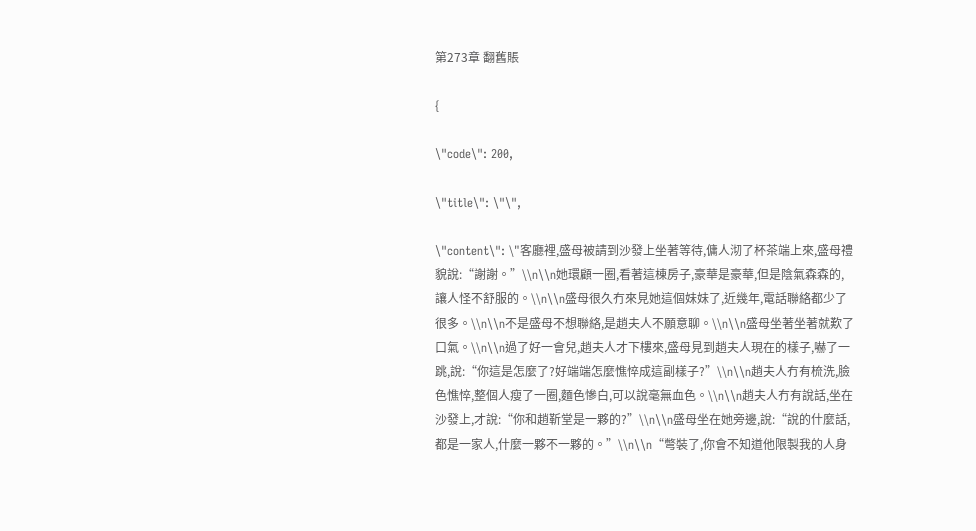第273章 翻舊賬

{

\"code\": 200,

\"title\": \"\",

\"content\": \"客廳裡,盛母被請到沙發上坐著等待,傭人沏了杯茶端上來,盛母禮貌說:“謝謝。”\\n\\n她環顧一圈,看著這棟房子,豪華是豪華,但是陰氣森森的,讓人怪不舒服的。\\n\\n盛母很久冇來見她這個妹妹了,近幾年,電話聯絡都少了很多。\\n\\n不是盛母不想聯絡,是趙夫人不願意聊。\\n\\n盛母坐著坐著就歎了口氣。\\n\\n過了好一會兒,趙夫人才下樓來,盛母見到趙夫人現在的樣子,嚇了一跳,說:“你這是怎麼了?好端端怎麼憔悴成這副樣子?”\\n\\n趙夫人冇有梳洗,臉色憔悴,整個人瘦了一圈,麵色慘白,可以說毫無血色。\\n\\n趙夫人冇有說話,坐在沙發上,才說:“你和趙靳堂是一夥的?”\\n\\n盛母坐在她旁邊,說:“說的什麼話,都是一家人,什麼一夥不一夥的。”\\n\\n“彆裝了,你會不知道他限製我的人身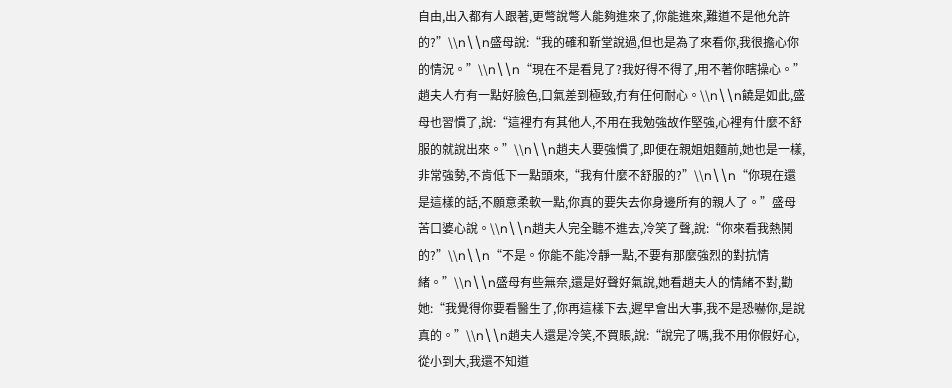自由,出入都有人跟著,更彆說彆人能夠進來了,你能進來,難道不是他允許的?”\\n\\n盛母說:“我的確和靳堂說過,但也是為了來看你,我很擔心你的情況。”\\n\\n“現在不是看見了?我好得不得了,用不著你瞎操心。”趙夫人冇有一點好臉色,口氣差到極致,冇有任何耐心。\\n\\n饒是如此,盛母也習慣了,說:“這裡冇有其他人,不用在我勉強故作堅強,心裡有什麼不舒服的就說出來。”\\n\\n趙夫人要強慣了,即便在親姐姐麵前,她也是一樣,非常強勢,不肯低下一點頭來,“我有什麼不舒服的?”\\n\\n“你現在還是這樣的話,不願意柔軟一點,你真的要失去你身邊所有的親人了。”盛母苦口婆心說。\\n\\n趙夫人完全聽不進去,冷笑了聲,說:“你來看我熱鬨的?”\\n\\n“不是。你能不能冷靜一點,不要有那麼強烈的對抗情緒。”\\n\\n盛母有些無奈,還是好聲好氣說,她看趙夫人的情緒不對,勸她:“我覺得你要看醫生了,你再這樣下去,遲早會出大事,我不是恐嚇你,是說真的。”\\n\\n趙夫人還是冷笑,不買賬,說:“說完了嗎,我不用你假好心,從小到大,我還不知道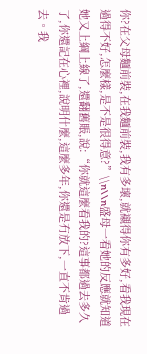你?在父母麵前裝,在我麵前裝,我有多壞,就襯得你有多好,看我現在過得不好,怎麼樣,是不是很得意?”\\n\\n盛母一看她的反應就知道她又上綱上線了,還翻舊賬,說:“你就這麼看我的?這事都過去多久了,你還記在心裡,說明什麼,這麼多年,你還是冇放下,一直不肯過去。我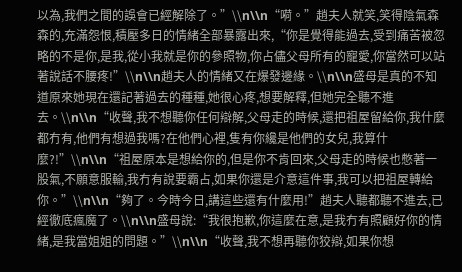以為,我們之間的誤會已經解除了。”\\n\\n“嗬。”趙夫人就笑,笑得陰氣森森的,充滿怨恨,積壓多日的情緒全部暴露出來,“你是覺得能過去,受到痛苦被忽略的不是你,是我,從小我就是你的參照物,你占儘父母所有的寵愛,你當然可以站著說話不腰疼!”\\n\\n趙夫人的情緒又在爆發邊緣。\\n\\n盛母是真的不知道原來她現在還記著過去的種種,她很心疼,想要解釋,但她完全聽不進去。\\n\\n“收聲,我不想聽你任何辯解,父母走的時候,還把祖屋留給你,我什麼都冇有,他們有想過我嗎?在他們心裡,隻有你纔是他們的女兒,我算什麼?!”\\n\\n“祖屋原本是想給你的,但是你不肯回來,父母走的時候也憋著一股氣,不願意服輸,我冇有說要霸占,如果你還是介意這件事,我可以把祖屋轉給你。”\\n\\n“夠了。今時今日,講這些還有什麼用!”趙夫人聽都聽不進去,已經徹底瘋魔了。\\n\\n盛母說:“我很抱歉,你這麼在意,是我冇有照顧好你的情緒,是我當姐姐的問題。”\\n\\n“收聲,我不想再聽你狡辯,如果你想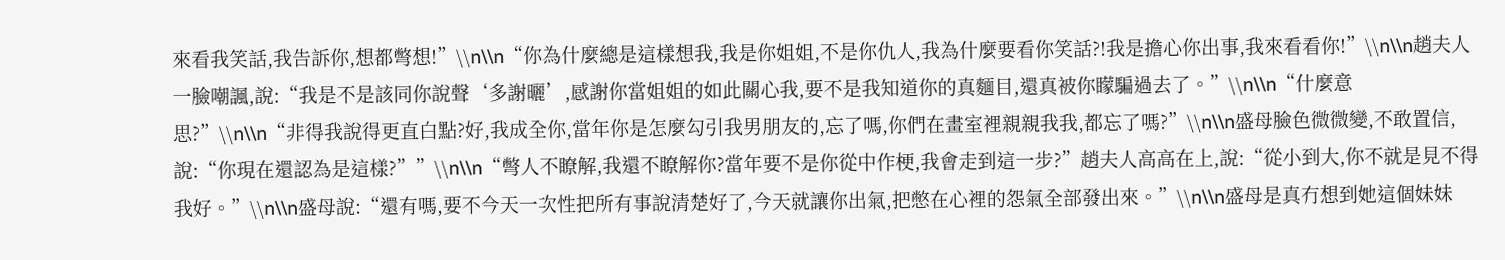來看我笑話,我告訴你,想都彆想!”\\n\\n“你為什麼總是這樣想我,我是你姐姐,不是你仇人,我為什麼要看你笑話?!我是擔心你出事,我來看看你!”\\n\\n趙夫人一臉嘲諷,說:“我是不是該同你說聲‘多謝曬’,感謝你當姐姐的如此關心我,要不是我知道你的真麵目,還真被你矇騙過去了。”\\n\\n“什麼意思?”\\n\\n“非得我說得更直白點?好,我成全你,當年你是怎麼勾引我男朋友的,忘了嗎,你們在畫室裡親親我我,都忘了嗎?”\\n\\n盛母臉色微微變,不敢置信,說:“你現在還認為是這樣?””\\n\\n“彆人不瞭解,我還不瞭解你?當年要不是你從中作梗,我會走到這一步?”趙夫人高高在上,說:“從小到大,你不就是見不得我好。”\\n\\n盛母說:“還有嗎,要不今天一次性把所有事說清楚好了,今天就讓你出氣,把憋在心裡的怨氣全部發出來。”\\n\\n盛母是真冇想到她這個妹妹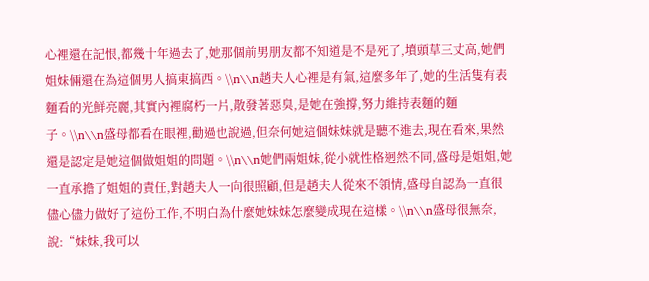心裡還在記恨,都幾十年過去了,她那個前男朋友都不知道是不是死了,墳頭草三丈高,她們姐妹倆還在為這個男人搞東搞西。\\n\\n趙夫人心裡是有氣,這麼多年了,她的生活隻有表麵看的光鮮亮麗,其實內裡腐朽一片,散發著惡臭,是她在強撐,努力維持表麵的麵子。\\n\\n盛母都看在眼裡,勸過也說過,但奈何她這個妹妹就是聽不進去,現在看來,果然還是認定是她這個做姐姐的問題。\\n\\n她們兩姐妹,從小就性格迥然不同,盛母是姐姐,她一直承擔了姐姐的責任,對趙夫人一向很照顧,但是趙夫人從來不領情,盛母自認為一直很儘心儘力做好了這份工作,不明白為什麼她妹妹怎麼變成現在這樣。\\n\\n盛母很無奈,說:“妹妹,我可以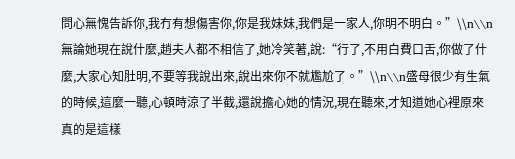問心無愧告訴你,我冇有想傷害你,你是我妹妹,我們是一家人,你明不明白。”\\n\\n無論她現在說什麼,趙夫人都不相信了,她冷笑著,說:“行了,不用白費口舌,你做了什麼,大家心知肚明,不要等我說出來,說出來你不就尷尬了。”\\n\\n盛母很少有生氣的時候,這麼一聽,心頓時涼了半截,還說擔心她的情況,現在聽來,才知道她心裡原來真的是這樣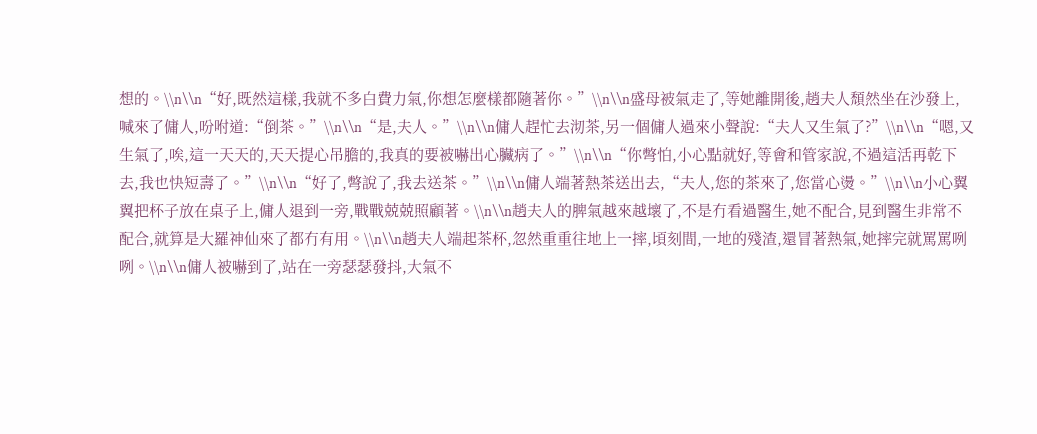想的。\\n\\n“好,既然這樣,我就不多白費力氣,你想怎麼樣都隨著你。”\\n\\n盛母被氣走了,等她離開後,趙夫人頹然坐在沙發上,喊來了傭人,吩咐道:“倒茶。”\\n\\n“是,夫人。”\\n\\n傭人趕忙去沏茶,另一個傭人過來小聲說:“夫人又生氣了?”\\n\\n“嗯,又生氣了,唉,這一天天的,天天提心吊膽的,我真的要被嚇出心臟病了。”\\n\\n“你彆怕,小心點就好,等會和管家說,不過這活再乾下去,我也快短壽了。”\\n\\n“好了,彆說了,我去送茶。”\\n\\n傭人端著熱茶送出去,“夫人,您的茶來了,您當心燙。”\\n\\n小心翼翼把杯子放在桌子上,傭人退到一旁,戰戰兢兢照顧著。\\n\\n趙夫人的脾氣越來越壞了,不是冇看過醫生,她不配合,見到醫生非常不配合,就算是大羅神仙來了都冇有用。\\n\\n趙夫人端起茶杯,忽然重重往地上一摔,頃刻間,一地的殘渣,還冒著熱氣,她摔完就罵罵咧咧。\\n\\n傭人被嚇到了,站在一旁瑟瑟發抖,大氣不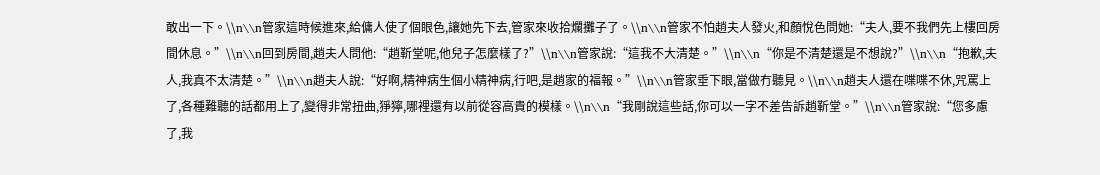敢出一下。\\n\\n管家這時候進來,給傭人使了個眼色,讓她先下去,管家來收拾爛攤子了。\\n\\n管家不怕趙夫人發火,和顏悅色問她:“夫人,要不我們先上樓回房間休息。”\\n\\n回到房間,趙夫人問他:“趙靳堂呢,他兒子怎麼樣了?”\\n\\n管家說:“這我不大清楚。”\\n\\n“你是不清楚還是不想說?”\\n\\n“抱歉,夫人,我真不太清楚。”\\n\\n趙夫人說:“好啊,精神病生個小精神病,行吧,是趙家的福報。”\\n\\n管家垂下眼,當做冇聽見。\\n\\n趙夫人還在喋喋不休,咒罵上了,各種難聽的話都用上了,變得非常扭曲,猙獰,哪裡還有以前從容高貴的模樣。\\n\\n“我剛說這些話,你可以一字不差告訴趙靳堂。”\\n\\n管家說:“您多慮了,我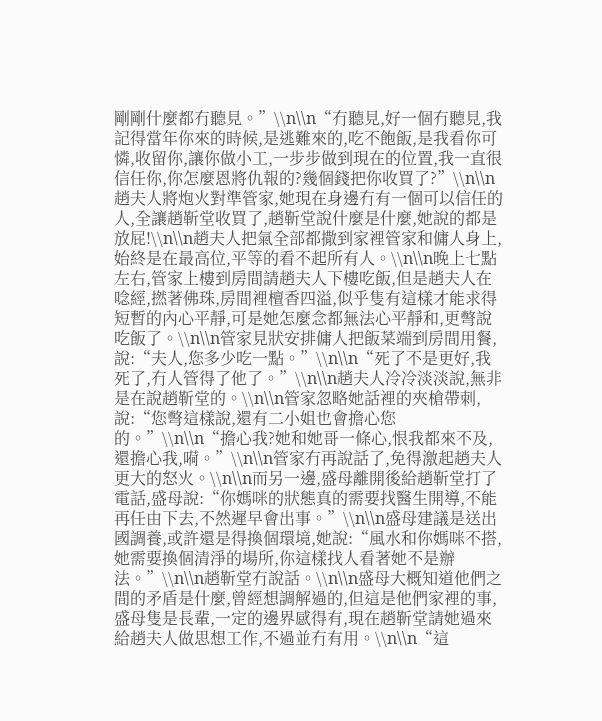剛剛什麼都冇聽見。”\\n\\n“冇聽見,好一個冇聽見,我記得當年你來的時候,是逃難來的,吃不飽飯,是我看你可憐,收留你,讓你做小工,一步步做到現在的位置,我一直很信任你,你怎麼恩將仇報的?幾個錢把你收買了?”\\n\\n趙夫人將炮火對準管家,她現在身邊冇有一個可以信任的人,全讓趙靳堂收買了,趙靳堂說什麼是什麼,她說的都是放屁!\\n\\n趙夫人把氣全部都撒到家裡管家和傭人身上,始終是在最高位,平等的看不起所有人。\\n\\n晚上七點左右,管家上樓到房間請趙夫人下樓吃飯,但是趙夫人在唸經,撚著佛珠,房間裡檀香四溢,似乎隻有這樣才能求得短暫的內心平靜,可是她怎麼念都無法心平靜和,更彆說吃飯了。\\n\\n管家見狀安排傭人把飯菜端到房間用餐,說:“夫人,您多少吃一點。”\\n\\n“死了不是更好,我死了,冇人管得了他了。”\\n\\n趙夫人冷冷淡淡說,無非是在說趙靳堂的。\\n\\n管家忽略她話裡的夾槍帶刺,說:“您彆這樣說,還有二小姐也會擔心您的。”\\n\\n“擔心我?她和她哥一條心,恨我都來不及,還擔心我,嗬。”\\n\\n管家冇再說話了,免得激起趙夫人更大的怒火。\\n\\n而另一邊,盛母離開後給趙靳堂打了電話,盛母說:“你媽咪的狀態真的需要找醫生開導,不能再任由下去,不然遲早會出事。”\\n\\n盛母建議是送出國調養,或許還是得換個環境,她說:“風水和你媽咪不搭,她需要換個清淨的場所,你這樣找人看著她不是辦法。”\\n\\n趙靳堂冇說話。\\n\\n盛母大概知道他們之間的矛盾是什麼,曾經想調解過的,但這是他們家裡的事,盛母隻是長輩,一定的邊界感得有,現在趙靳堂請她過來給趙夫人做思想工作,不過並冇有用。\\n\\n“這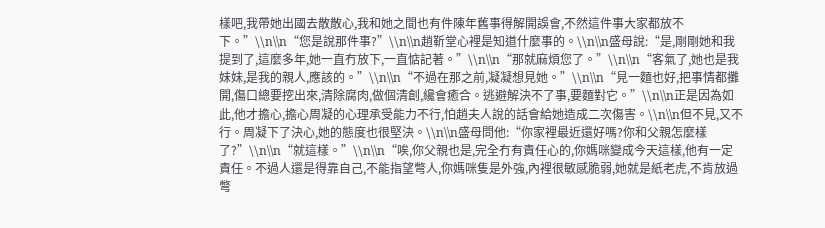樣吧,我帶她出國去散散心,我和她之間也有件陳年舊事得解開誤會,不然這件事大家都放不下。”\\n\\n“您是說那件事?”\\n\\n趙靳堂心裡是知道什麼事的。\\n\\n盛母說:“是,剛剛她和我提到了,這麼多年,她一直冇放下,一直惦記著。”\\n\\n“那就麻煩您了。”\\n\\n“客氣了,她也是我妹妹,是我的親人,應該的。”\\n\\n“不過在那之前,凝凝想見她。”\\n\\n“見一麵也好,把事情都攤開,傷口總要挖出來,清除腐肉,做個清創,纔會癒合。逃避解決不了事,要麵對它。”\\n\\n正是因為如此,他才擔心,擔心周凝的心理承受能力不行,怕趙夫人說的話會給她造成二次傷害。\\n\\n但不見,又不行。周凝下了決心,她的態度也很堅決。\\n\\n盛母問他:“你家裡最近還好嗎?你和父親怎麼樣了?”\\n\\n“就這樣。”\\n\\n“唉,你父親也是,完全冇有責任心的,你媽咪變成今天這樣,他有一定責任。不過人還是得靠自己,不能指望彆人,你媽咪隻是外強,內裡很敏感脆弱,她就是紙老虎,不肯放過彆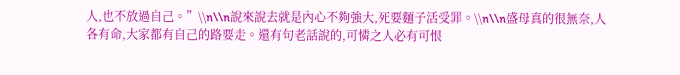人,也不放過自己。”\\n\\n說來說去就是內心不夠強大,死要麵子活受罪。\\n\\n盛母真的很無奈,人各有命,大家都有自己的路要走。還有句老話說的,可憐之人必有可恨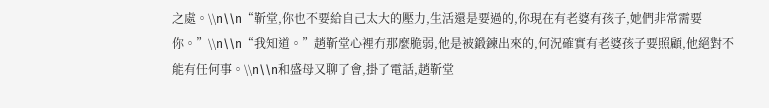之處。\\n\\n“靳堂,你也不要給自己太大的壓力,生活還是要過的,你現在有老婆有孩子,她們非常需要你。”\\n\\n“我知道。”趙靳堂心裡冇那麼脆弱,他是被鍛鍊出來的,何況確實有老婆孩子要照顧,他絕對不能有任何事。\\n\\n和盛母又聊了會,掛了電話,趙靳堂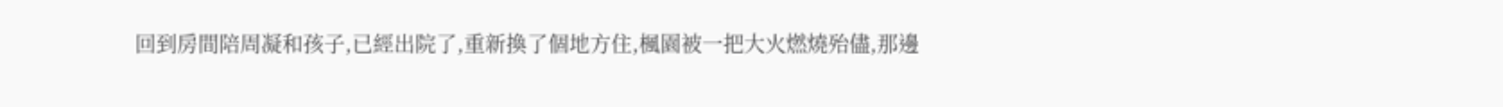回到房間陪周凝和孩子,已經出院了,重新換了個地方住,楓園被一把大火燃燒殆儘,那邊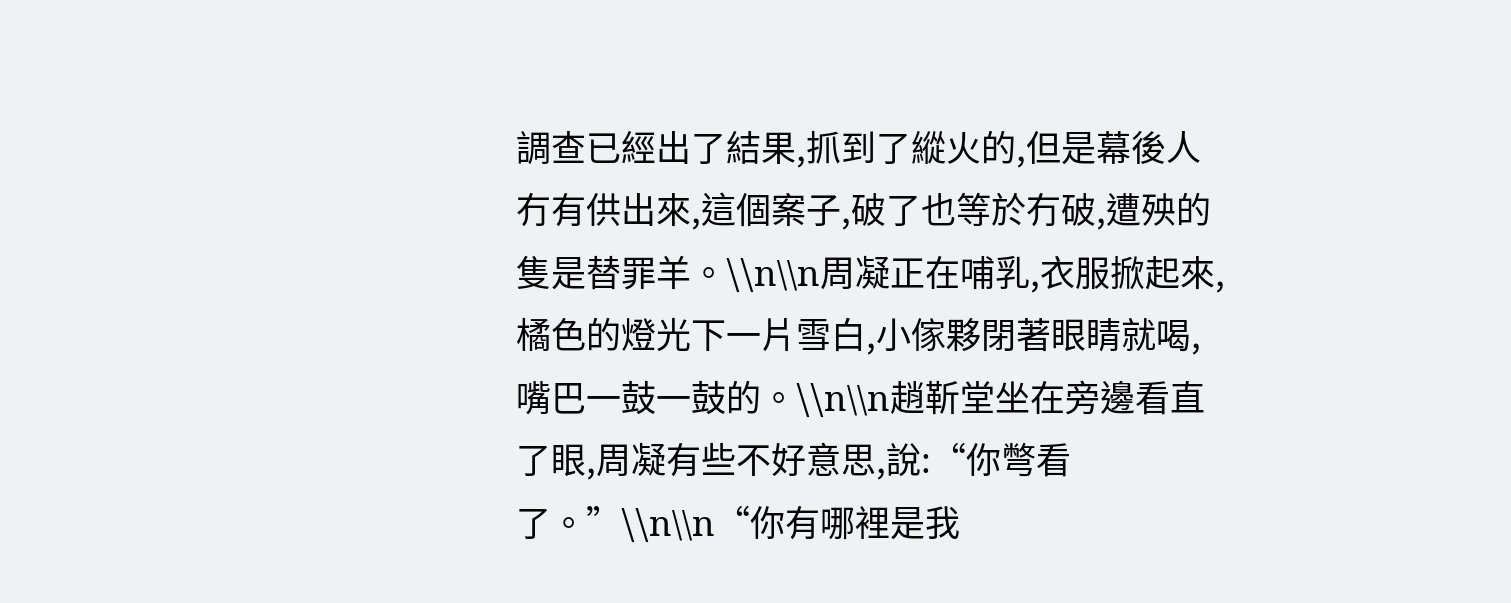調查已經出了結果,抓到了縱火的,但是幕後人冇有供出來,這個案子,破了也等於冇破,遭殃的隻是替罪羊。\\n\\n周凝正在哺乳,衣服掀起來,橘色的燈光下一片雪白,小傢夥閉著眼睛就喝,嘴巴一鼓一鼓的。\\n\\n趙靳堂坐在旁邊看直了眼,周凝有些不好意思,說:“你彆看了。”\\n\\n“你有哪裡是我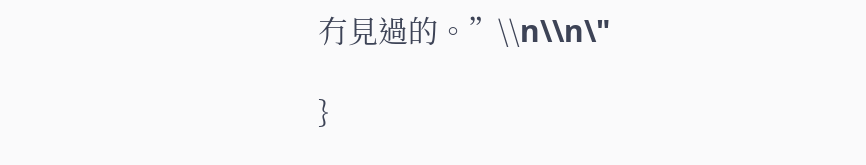冇見過的。”\\n\\n\"

}